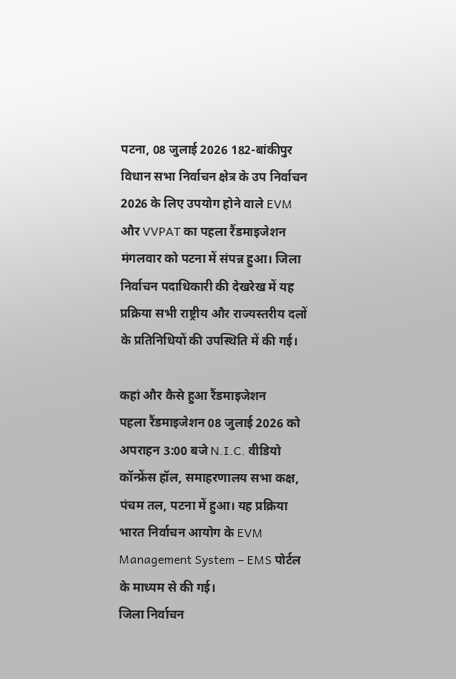पटना, 08 जुलाई 2026 182-बांकीपुर विधान सभा निर्वाचन क्षेत्र के उप निर्वाचन 2026 के लिए उपयोग होने वाले EVM और VVPAT का पहला रैंडमाइजेशन मंगलवार को पटना में संपन्न हुआ। जिला निर्वाचन पदाधिकारी की देखरेख में यह प्रक्रिया सभी राष्ट्रीय और राज्यस्तरीय दलों के प्रतिनिधियों की उपस्थिति में की गई।

कहां और कैसे हुआ रैंडमाइजेशन
पहला रैंडमाइजेशन 08 जुलाई 2026 को अपराहन 3:00 बजे N.I.C. वीडियो कॉन्फ्रेंस हॉल, समाहरणालय सभा कक्ष, पंचम तल, पटना में हुआ। यह प्रक्रिया भारत निर्वाचन आयोग के EVM Management System – EMS पोर्टल के माध्यम से की गई।
जिला निर्वाचन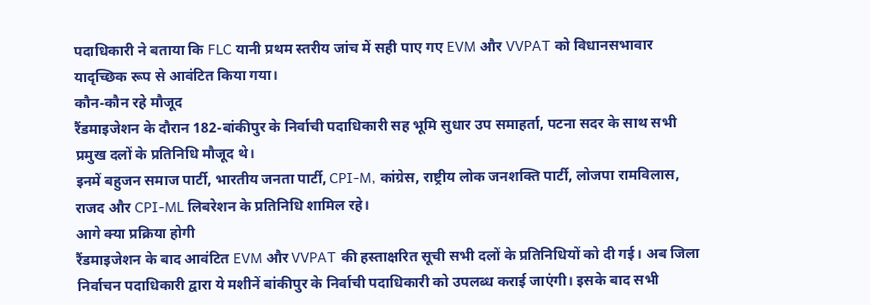पदाधिकारी ने बताया कि FLC यानी प्रथम स्तरीय जांच में सही पाए गए EVM और VVPAT को विधानसभावार यादृच्छिक रूप से आवंटित किया गया।
कौन-कौन रहे मौजूद
रैंडमाइजेशन के दौरान 182-बांकीपुर के निर्वाची पदाधिकारी सह भूमि सुधार उप समाहर्ता, पटना सदर के साथ सभी प्रमुख दलों के प्रतिनिधि मौजूद थे।
इनमें बहुजन समाज पार्टी, भारतीय जनता पार्टी, CPI-M, कांग्रेस, राष्ट्रीय लोक जनशक्ति पार्टी, लोजपा रामविलास, राजद और CPI-ML लिबरेशन के प्रतिनिधि शामिल रहे।
आगे क्या प्रक्रिया होगी
रैंडमाइजेशन के बाद आवंटित EVM और VVPAT की हस्ताक्षरित सूची सभी दलों के प्रतिनिधियों को दी गई। अब जिला निर्वाचन पदाधिकारी द्वारा ये मशीनें बांकीपुर के निर्वाची पदाधिकारी को उपलब्ध कराई जाएंगी। इसके बाद सभी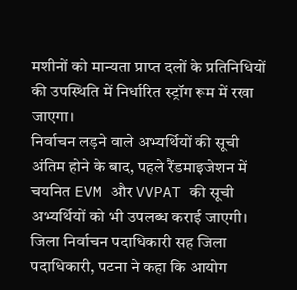मशीनों को मान्यता प्राप्त दलों के प्रतिनिधियों की उपस्थिति में निर्धारित स्ट्रॉग रूम में रखा जाएगा।
निर्वाचन लड़ने वाले अभ्यर्थियों की सूची अंतिम होने के बाद, पहले रैंडमाइजेशन में चयनित EVM और VVPAT की सूची अभ्यर्थियों को भी उपलब्ध कराई जाएगी।
जिला निर्वाचन पदाधिकारी सह जिला पदाधिकारी, पटना ने कहा कि आयोग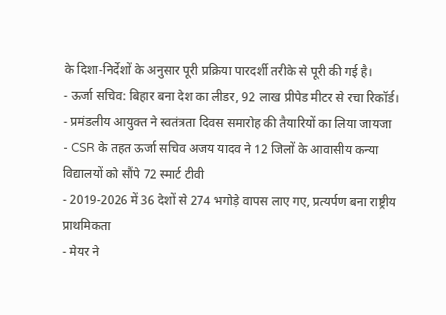के दिशा-निर्देशों के अनुसार पूरी प्रक्रिया पारदर्शी तरीके से पूरी की गई है।
- ऊर्जा सचिव: बिहार बना देश का लीडर, 92 लाख प्रीपेड मीटर से रचा रिकॉर्ड।
- प्रमंडलीय आयुक्त ने स्वतंत्रता दिवस समारोह की तैयारियों का लिया जायजा
- CSR के तहत ऊर्जा सचिव अजय यादव ने 12 जिलों के आवासीय कन्या विद्यालयों को सौंपे 72 स्मार्ट टीवी
- 2019-2026 में 36 देशों से 274 भगोड़े वापस लाए गए, प्रत्यर्पण बना राष्ट्रीय प्राथमिकता
- मेयर ने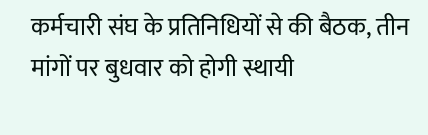कर्मचारी संघ के प्रतिनिधियों से की बैठक, तीन मांगों पर बुधवार को होगी स्थायी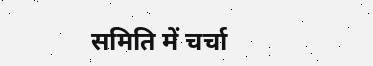समिति में चर्चा